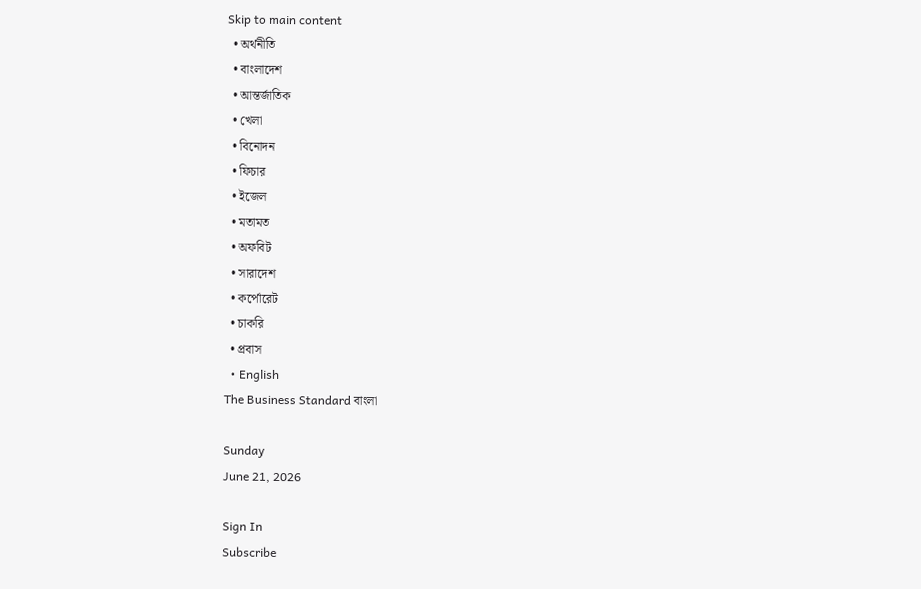Skip to main content
  • অর্থনীতি
  • বাংলাদেশ
  • আন্তর্জাতিক
  • খেলা
  • বিনোদন
  • ফিচার
  • ইজেল
  • মতামত
  • অফবিট
  • সারাদেশ
  • কর্পোরেট
  • চাকরি
  • প্রবাস
  • English
The Business Standard বাংলা

Sunday
June 21, 2026

Sign In
Subscribe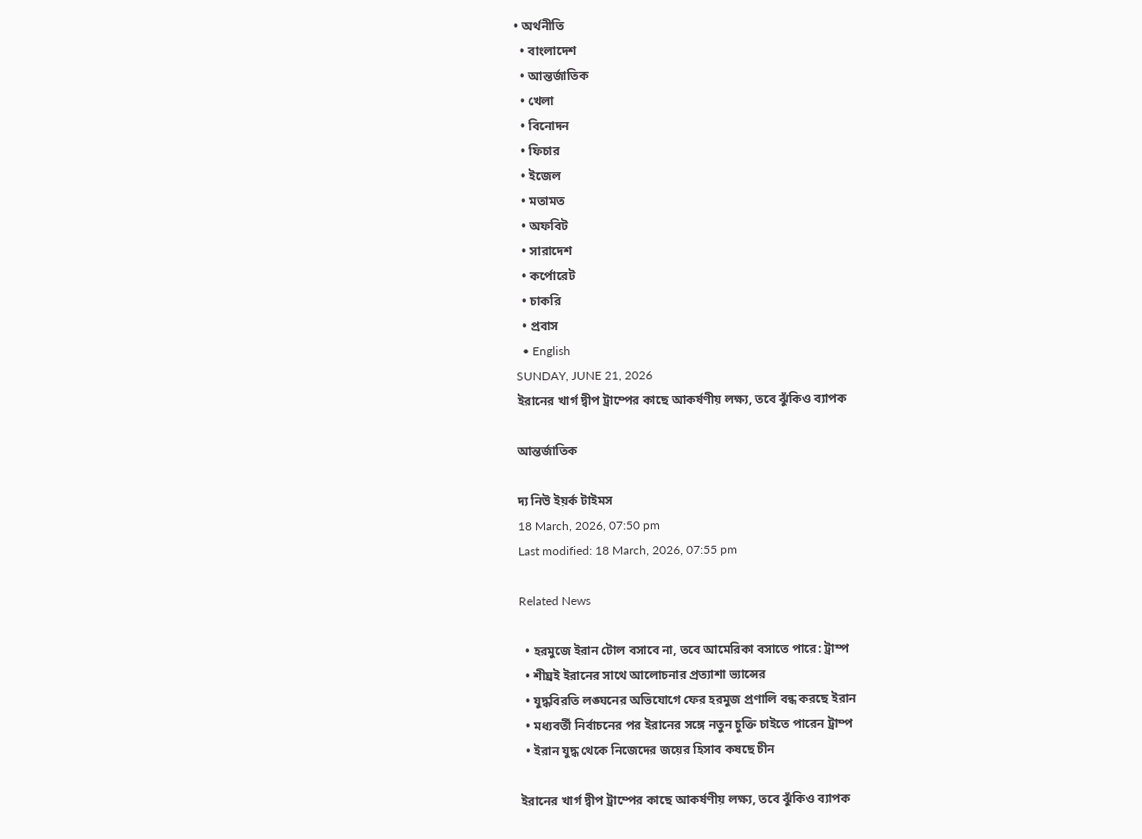• অর্থনীতি
  • বাংলাদেশ
  • আন্তর্জাতিক
  • খেলা
  • বিনোদন
  • ফিচার
  • ইজেল
  • মতামত
  • অফবিট
  • সারাদেশ
  • কর্পোরেট
  • চাকরি
  • প্রবাস
  • English
SUNDAY, JUNE 21, 2026
ইরানের খার্গ দ্বীপ ট্রাম্পের কাছে আকর্ষণীয় লক্ষ্য, তবে ঝুঁকিও ব্যাপক

আন্তর্জাতিক

দ্য নিউ ইয়র্ক টাইমস
18 March, 2026, 07:50 pm
Last modified: 18 March, 2026, 07:55 pm

Related News

  • হরমুজে ইরান টোল বসাবে না, তবে আমেরিকা বসাতে পারে: ট্রাম্প
  • শীঘ্রই ইরানের সাথে আলোচনার প্রত্যাশা ভ্যান্সের
  • যুদ্ধবিরতি লঙ্ঘনের অভিযোগে ফের হরমুজ প্রণালি বন্ধ করছে ইরান
  • মধ্যবর্তী নির্বাচনের পর ইরানের সঙ্গে নতুন চুক্তি চাইতে পারেন ট্রাম্প
  • ইরান যুদ্ধ থেকে নিজেদের জয়ের হিসাব কষছে চীন

ইরানের খার্গ দ্বীপ ট্রাম্পের কাছে আকর্ষণীয় লক্ষ্য, তবে ঝুঁকিও ব্যাপক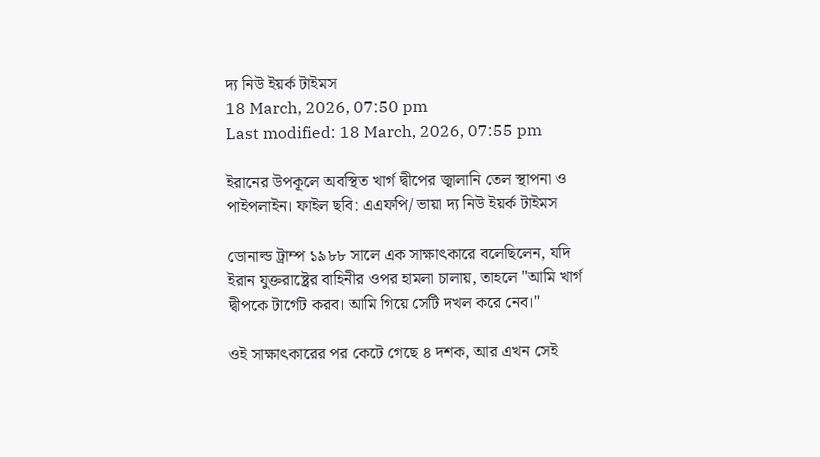দ্য নিউ ইয়র্ক টাইমস
18 March, 2026, 07:50 pm
Last modified: 18 March, 2026, 07:55 pm

ইরানের উপকূলে অবস্থিত খার্গ দ্বীপের জ্বালানি তেল স্থাপনা ও পাইপলাইন। ফাইল ছবি: এএফপি/ ভায়া দ্য নিউ ইয়র্ক টাইমস

ডোনাল্ড ট্রাম্প ১৯৮৮ সালে এক সাক্ষাৎকারে বলেছিলেন, যদি ইরান যুক্তরাষ্ট্রের বাহিনীর ওপর হামলা চালায়, তাহলে "আমি খার্গ দ্বীপকে টার্গেট করব। আমি গিয়ে সেটি দখল করে নেব।"

ওই সাক্ষাৎকারের পর কেটে গেছে ৪ দশক, আর এখন সেই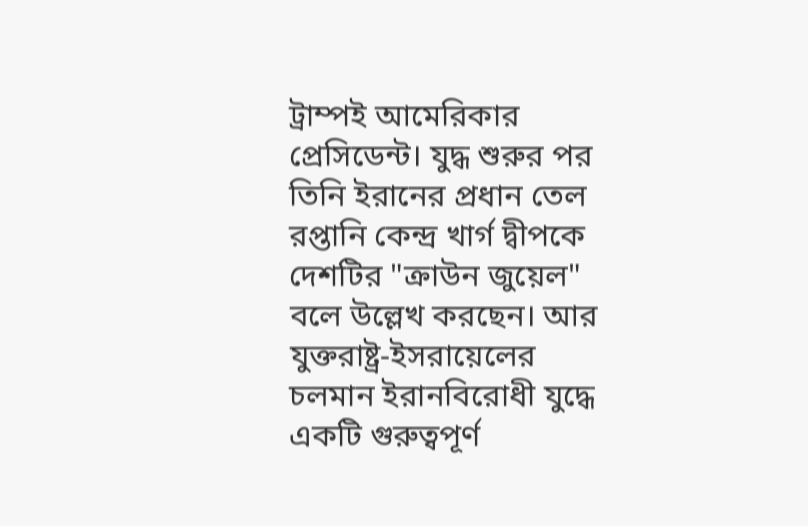ট্রাম্পই আমেরিকার প্রেসিডেন্ট। যুদ্ধ শুরুর পর তিনি ইরানের প্রধান তেল রপ্তানি কেন্দ্র খার্গ দ্বীপকে দেশটির "ক্রাউন জুয়েল" বলে উল্লেখ করছেন। আর যুক্তরাষ্ট্র-ইসরায়েলের চলমান ইরানবিরোধী যুদ্ধে একটি গুরুত্বপূর্ণ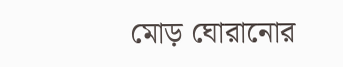মোড় ঘোরানোর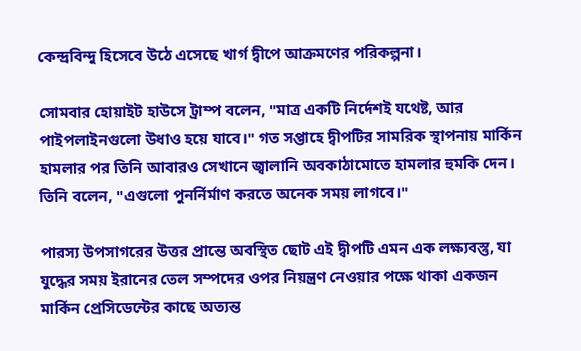কেন্দ্রবিন্দু হিসেবে উঠে এসেছে খার্গ দ্বীপে আক্রমণের পরিকল্পনা।

সোমবার হোয়াইট হাউসে ট্রাম্প বলেন, "মাত্র একটি নির্দেশই যথেষ্ট, আর পাইপলাইনগুলো উধাও হয়ে যাবে।" গত সপ্তাহে দ্বীপটির সামরিক স্থাপনায় মার্কিন হামলার পর তিনি আবারও সেখানে জ্বালানি অবকাঠামোতে হামলার হুমকি দেন। তিনি বলেন, "এগুলো পুনর্নির্মাণ করতে অনেক সময় লাগবে।"

পারস্য উপসাগরের উত্তর প্রান্তে অবস্থিত ছোট এই দ্বীপটি এমন এক লক্ষ্যবস্তু, যা যুদ্ধের সময় ইরানের তেল সম্পদের ওপর নিয়ন্ত্রণ নেওয়ার পক্ষে থাকা একজন মার্কিন প্রেসিডেন্টের কাছে অত্যন্ত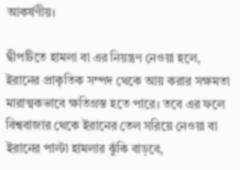আকর্ষণীয়।

দ্বীপটিতে হামলা বা এর নিয়ন্ত্রণ নেওয়া হলে, ইরানের প্রাকৃতিক সম্পদ থেকে আয় করার সক্ষমতা মারাত্মকভাবে ক্ষতিগ্রস্ত হতে পারে। তবে এর ফলে বিশ্ববাজার থেকে ইরানের তেল সরিয়ে নেওয়া বা ইরানের পাল্টা হামলার ঝুঁকি বাড়বে,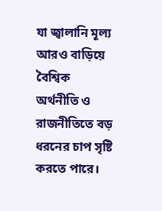যা জ্বালানি মূল্য আরও বাড়িয়ে বৈশ্বিক অর্থনীতি ও রাজনীতিতে বড় ধরনের চাপ সৃষ্টি করতে পারে।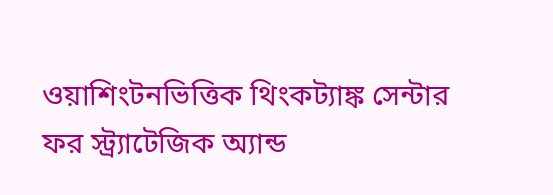ওয়াশিংটনভিত্তিক থিংকট্যাঙ্ক সেন্টার ফর স্ট্র্যাটেজিক অ্যান্ড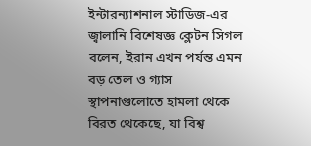ইন্টারন্যাশনাল স্টাডিজ-এর জ্বালানি বিশেষজ্ঞ ক্লেটন সিগল বলেন, ইরান এখন পর্যন্ত এমন বড় তেল ও গ্যাস স্থাপনাগুলোতে হামলা থেকে বিরত থেকেছে, যা বিশ্ব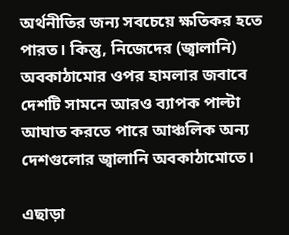অর্থনীতির জন্য সবচেয়ে ক্ষতিকর হতে পারত। কিন্তু, নিজেদের (জ্বালানি) অবকাঠামোর ওপর হামলার জবাবে দেশটি সামনে আরও ব্যাপক পাল্টা আঘাত করতে পারে আঞ্চলিক অন্য দেশগুলোর জ্বালানি অবকাঠামোতে।

এছাড়া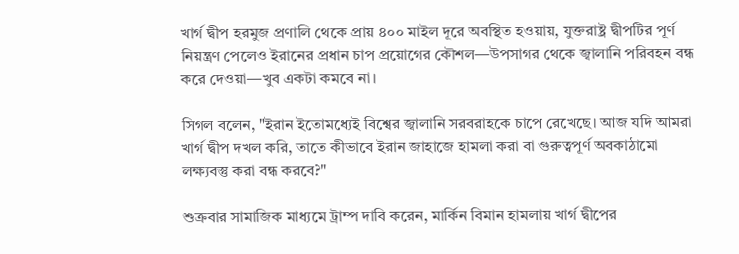খার্গ দ্বীপ হরমুজ প্রণালি থেকে প্রায় ৪০০ মাইল দূরে অবস্থিত হওয়ায়, যুক্তরাষ্ট্র দ্বীপটির পূর্ণ নিয়ন্ত্রণ পেলেও ইরানের প্রধান চাপ প্রয়োগের কৌশল—উপসাগর থেকে জ্বালানি পরিবহন বন্ধ করে দেওয়া—খুব একটা কমবে না।

সিগল বলেন, "ইরান ইতোমধ্যেই বিশ্বের জ্বালানি সরবরাহকে চাপে রেখেছে। আজ যদি আমরা খার্গ দ্বীপ দখল করি, তাতে কীভাবে ইরান জাহাজে হামলা করা বা গুরুত্বপূর্ণ অবকাঠামো লক্ষ্যবস্তু করা বন্ধ করবে?"

শুক্রবার সামাজিক মাধ্যমে ট্রাম্প দাবি করেন, মার্কিন বিমান হামলায় খার্গ দ্বীপের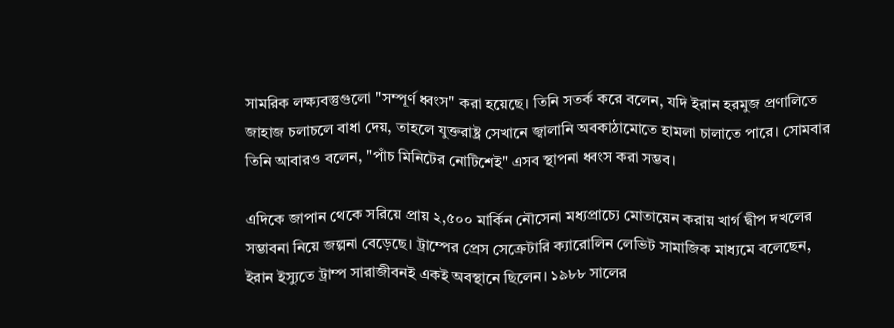সামরিক লক্ষ্যবস্তুগুলো "সম্পূর্ণ ধ্বংস" করা হয়েছে। তিনি সতর্ক করে বলেন, যদি ইরান হরমুজ প্রণালিতে জাহাজ চলাচলে বাধা দেয়, তাহলে যুক্তরাষ্ট্র সেখানে জ্বালানি অবকাঠামোতে হামলা চালাতে পারে। সোমবার তিনি আবারও বলেন, "পাঁচ মিনিটের নোটিশেই" এসব স্থাপনা ধ্বংস করা সম্ভব।

এদিকে জাপান থেকে সরিয়ে প্রায় ২,৫০০ মার্কিন নৌসেনা মধ্যপ্রাচ্যে মোতায়েন করায় খার্গ দ্বীপ দখলের সম্ভাবনা নিয়ে জল্পনা বেড়েছে। ট্রাম্পের প্রেস সেক্রেটারি ক্যারোলিন লেভিট সামাজিক মাধ্যমে বলেছেন, ইরান ইস্যুতে ট্রাম্প সারাজীবনই একই অবস্থানে ছিলেন। ১৯৮৮ সালের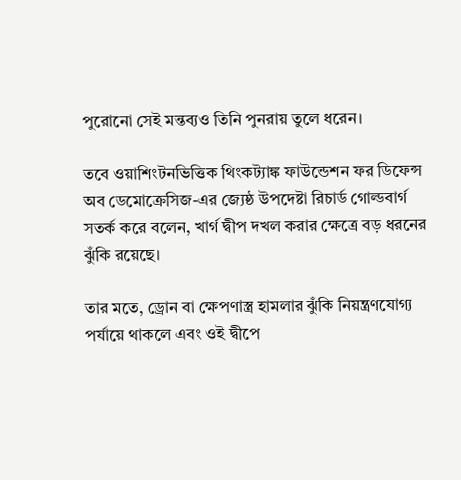পুরোনো সেই মন্তব্যও তিনি পুনরায় তুলে ধরেন।

তবে ওয়াশিংটনভিত্তিক থিংকট্যাঙ্ক ফাউন্ডেশন ফর ডিফেন্স অব ডেমোক্রেসিজ-এর জ্যেষ্ঠ উপদেষ্টা রিচার্ড গোল্ডবার্গ সতর্ক করে বলেন, খার্গ দ্বীপ দখল করার ক্ষেত্রে বড় ধরনের ঝুঁকি রয়েছে।

তার মতে, ড্রোন বা ক্ষেপণাস্ত্র হামলার ঝুঁকি নিয়ন্ত্রণযোগ্য পর্যায়ে থাকলে এবং ওই দ্বীপে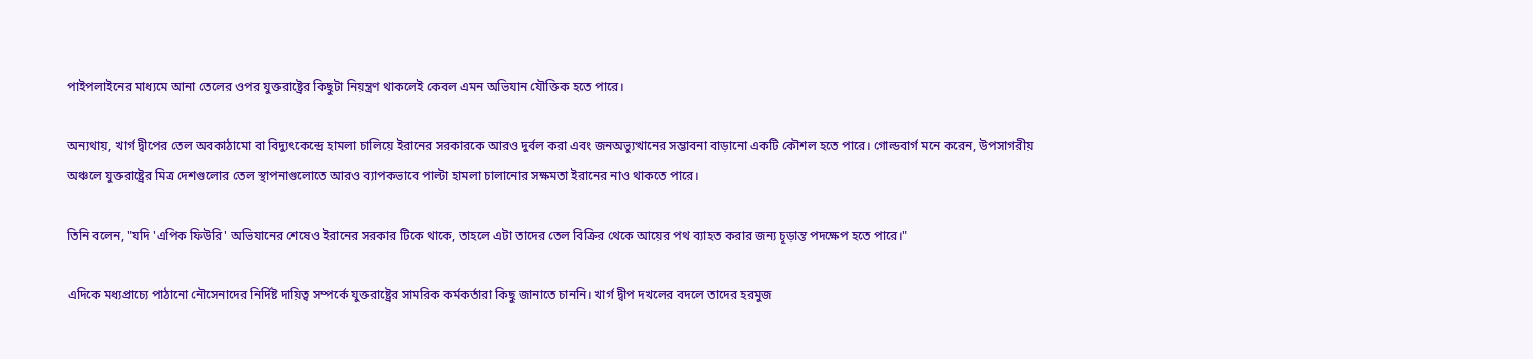পাইপলাইনের মাধ্যমে আনা তেলের ওপর যুক্তরাষ্ট্রের কিছুটা নিয়ন্ত্রণ থাকলেই কেবল এমন অভিযান যৌক্তিক হতে পারে।

অন্যথায়, খার্গ দ্বীপের তেল অবকাঠামো বা বিদ্যুৎকেন্দ্রে হামলা চালিয়ে ইরানের সরকারকে আরও দুর্বল করা এবং জনঅভ্যুত্থানের সম্ভাবনা বাড়ানো একটি কৌশল হতে পারে। গোল্ডবার্গ মনে করেন, উপসাগরীয় অঞ্চলে যুক্তরাষ্ট্রের মিত্র দেশগুলোর তেল স্থাপনাগুলোতে আরও ব্যাপকভাবে পাল্টা হামলা চালানোর সক্ষমতা ইরানের নাও থাকতে পারে।

তিনি বলেন, "যদি 'এপিক ফিউরি' অভিযানের শেষেও ইরানের সরকার টিকে থাকে, তাহলে এটা তাদের তেল বিক্রির থেকে আয়ের পথ ব্যাহত করার জন্য চূড়ান্ত পদক্ষেপ হতে পারে।"

এদিকে মধ্যপ্রাচ্যে পাঠানো নৌসেনাদের নির্দিষ্ট দায়িত্ব সম্পর্কে যুক্তরাষ্ট্রের সামরিক কর্মকর্তারা কিছু জানাতে চাননি। খার্গ দ্বীপ দখলের বদলে তাদের হরমুজ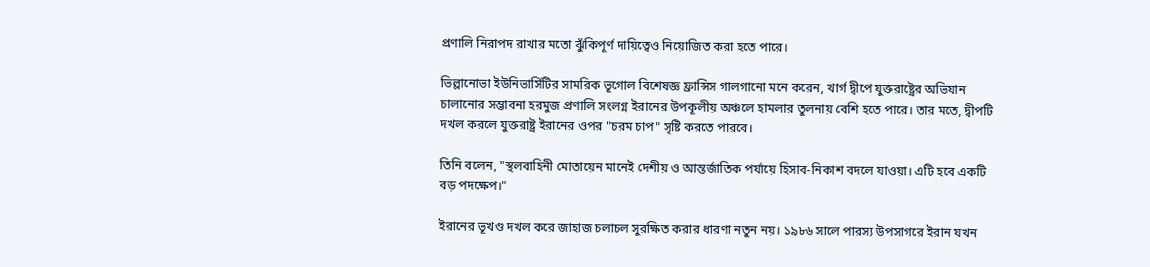প্রণালি নিরাপদ রাখার মতো ঝুঁকিপূর্ণ দায়িত্বেও নিয়োজিত করা হতে পারে।

ভিল্লানোভা ইউনিভার্সিটির সামরিক ভূগোল বিশেষজ্ঞ ফ্রান্সিস গালগানো মনে করেন, খার্গ দ্বীপে যুক্তরাষ্ট্রের অভিযান চালানোর সম্ভাবনা হরমুজ প্রণালি সংলগ্ন ইরানের উপকূলীয় অঞ্চলে হামলার তুলনায় বেশি হতে পারে। তার মতে, দ্বীপটি দখল করলে যুক্তরাষ্ট্র ইরানের ওপর "চরম চাপ" সৃষ্টি করতে পারবে।

তিনি বলেন, "স্থলবাহিনী মোতায়েন মানেই দেশীয় ও আন্তর্জাতিক পর্যায়ে হিসাব-নিকাশ বদলে যাওয়া। এটি হবে একটি বড় পদক্ষেপ।"

ইরানের ভূখণ্ড দখল করে জাহাজ চলাচল সুরক্ষিত করার ধারণা নতুন নয়। ১৯৮৬ সালে পারস্য উপসাগরে ইরান যখন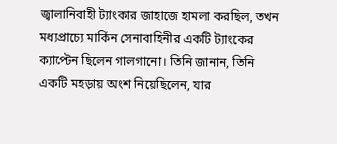জ্বালানিবাহী ট্যাংকার জাহাজে হামলা করছিল, তখন মধ্যপ্রাচ্যে মার্কিন সেনাবাহিনীর একটি ট্যাংকের ক্যাপ্টেন ছিলেন গালগানো। তিনি জানান, তিনি একটি মহড়ায় অংশ নিয়েছিলেন, যার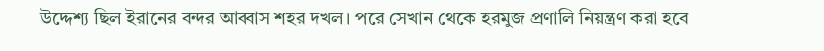উদ্দেশ্য ছিল ইরানের বন্দর আব্বাস শহর দখল। পরে সেখান থেকে হরমুজ প্রণালি নিয়ন্ত্রণ করা হবে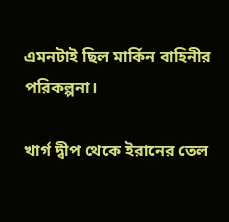এমনটাই ছিল মার্কিন বাহিনীর পরিকল্পনা।

খার্গ দ্বীপ থেকে ইরানের তেল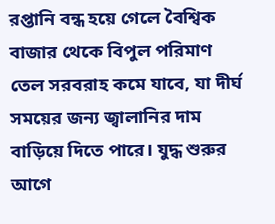রপ্তানি বন্ধ হয়ে গেলে বৈশ্বিক বাজার থেকে বিপুল পরিমাণ তেল সরবরাহ কমে যাবে, যা দীর্ঘ সময়ের জন্য জ্বালানির দাম বাড়িয়ে দিতে পারে। যুদ্ধ শুরুর আগে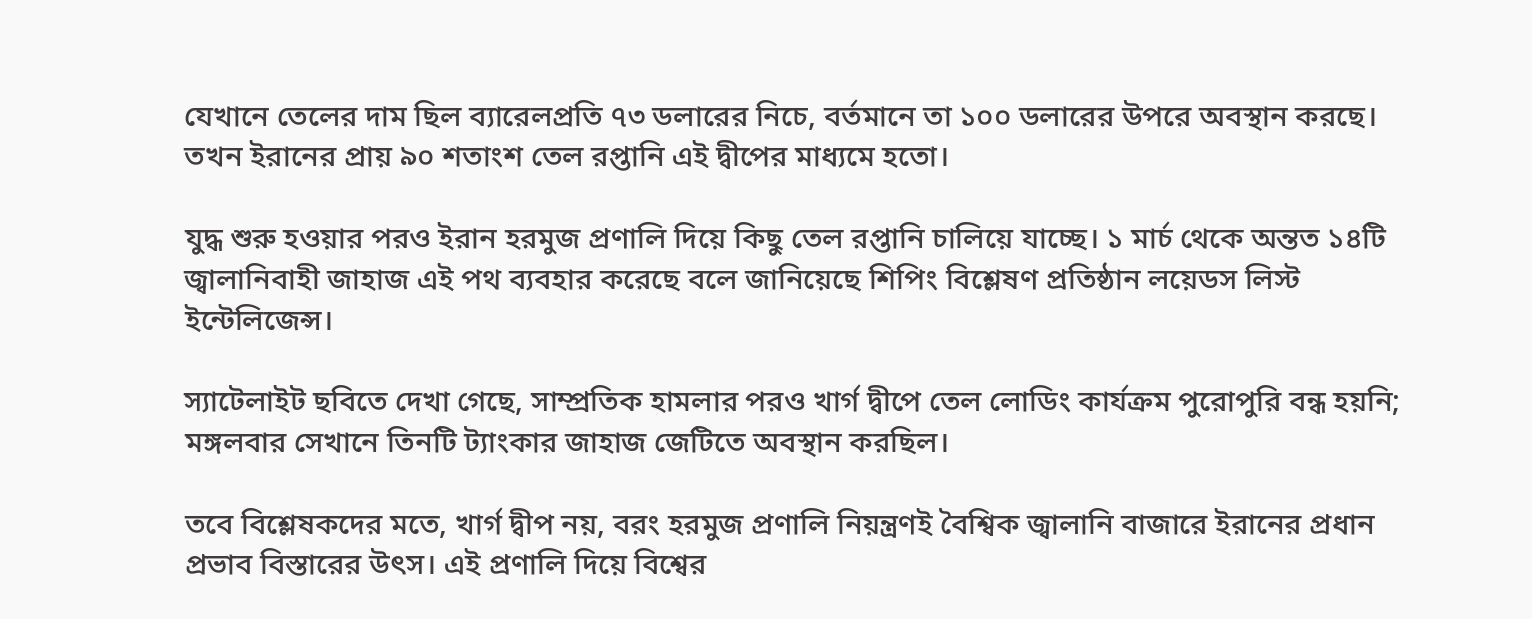যেখানে তেলের দাম ছিল ব্যারেলপ্রতি ৭৩ ডলারের নিচে, বর্তমানে তা ১০০ ডলারের উপরে অবস্থান করছে। তখন ইরানের প্রায় ৯০ শতাংশ তেল রপ্তানি এই দ্বীপের মাধ্যমে হতো।

যুদ্ধ শুরু হওয়ার পরও ইরান হরমুজ প্রণালি দিয়ে কিছু তেল রপ্তানি চালিয়ে যাচ্ছে। ১ মার্চ থেকে অন্তত ১৪টি জ্বালানিবাহী জাহাজ এই পথ ব্যবহার করেছে বলে জানিয়েছে শিপিং বিশ্লেষণ প্রতিষ্ঠান লয়েডস লিস্ট ইন্টেলিজেন্স।

স্যাটেলাইট ছবিতে দেখা গেছে, সাম্প্রতিক হামলার পরও খার্গ দ্বীপে তেল লোডিং কার্যক্রম পুরোপুরি বন্ধ হয়নি; মঙ্গলবার সেখানে তিনটি ট্যাংকার জাহাজ জেটিতে অবস্থান করছিল।

তবে বিশ্লেষকদের মতে, খার্গ দ্বীপ নয়, বরং হরমুজ প্রণালি নিয়ন্ত্রণই বৈশ্বিক জ্বালানি বাজারে ইরানের প্রধান প্রভাব বিস্তারের উৎস। এই প্রণালি দিয়ে বিশ্বের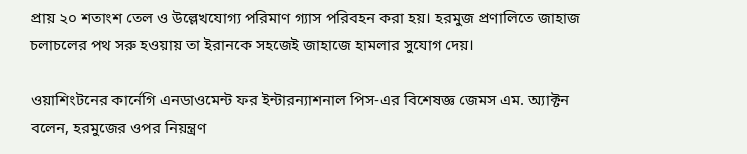প্রায় ২০ শতাংশ তেল ও উল্লেখযোগ্য পরিমাণ গ্যাস পরিবহন করা হয়। হরমুজ প্রণালিতে জাহাজ চলাচলের পথ সরু হওয়ায় তা ইরানকে সহজেই জাহাজে হামলার সুযোগ দেয়।

ওয়াশিংটনের কার্নেগি এনডাওমেন্ট ফর ইন্টারন্যাশনাল পিস-এর বিশেষজ্ঞ জেমস এম. অ্যাক্টন বলেন, হরমুজের ওপর নিয়ন্ত্রণ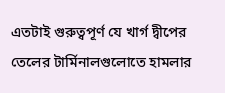এতটাই গুরুত্বপূর্ণ যে খার্গ দ্বীপের তেলের টার্মিনালগুলোতে হামলার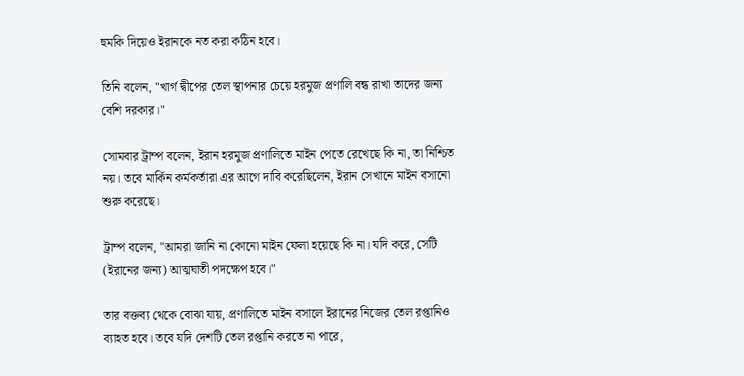হুমকি দিয়েও ইরানকে নত করা কঠিন হবে।

তিনি বলেন, "খার্গ দ্বীপের তেল স্থাপনার চেয়ে হরমুজ প্রণালি বন্ধ রাখা তাদের জন্য বেশি দরকার।"

সোমবার ট্রাম্প বলেন, ইরান হরমুজ প্রণালিতে মাইন পেতে রেখেছে কি না, তা নিশ্চিত নয়। তবে মার্কিন কর্মকর্তারা এর আগে দাবি করেছিলেন, ইরান সেখানে মাইন বসানো শুরু করেছে।

ট্রাম্প বলেন, "আমরা জানি না কোনো মাইন ফেলা হয়েছে কি না। যদি করে, সেটি (ইরানের জন্য) আত্মঘাতী পদক্ষেপ হবে।"

তার বক্তব্য থেকে বোঝা যায়, প্রণালিতে মাইন বসালে ইরানের নিজের তেল রপ্তানিও ব্যাহত হবে। তবে যদি দেশটি তেল রপ্তানি করতে না পারে,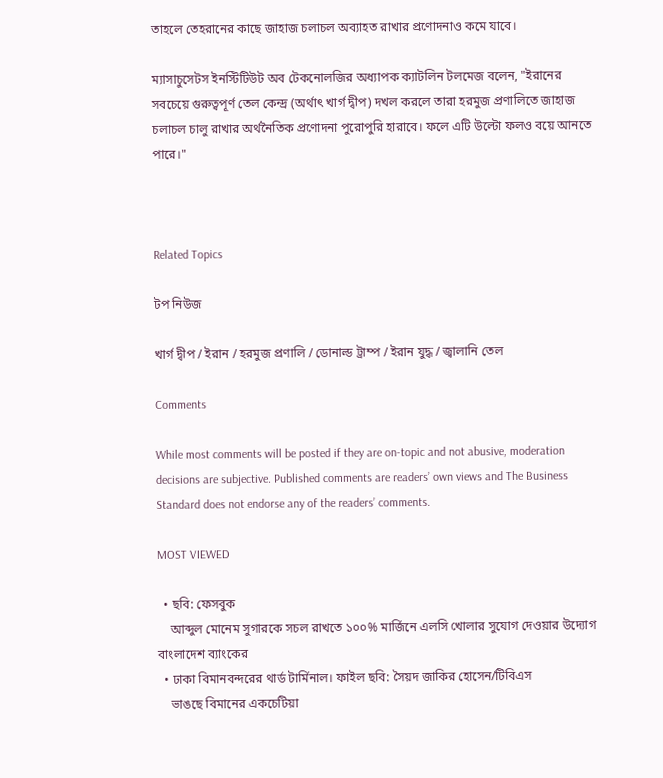তাহলে তেহরানের কাছে জাহাজ চলাচল অব্যাহত রাখার প্রণোদনাও কমে যাবে।

ম্যাসাচুসেটস ইনস্টিটিউট অব টেকনোলজির অধ্যাপক ক্যাটলিন টলমেজ বলেন, "ইরানের সবচেয়ে গুরুত্বপূর্ণ তেল কেন্দ্র (অর্থাৎ খার্গ দ্বীপ) দখল করলে তারা হরমুজ প্রণালিতে জাহাজ চলাচল চালু রাখার অর্থনৈতিক প্রণোদনা পুরোপুরি হারাবে। ফলে এটি উল্টো ফলও বয়ে আনতে পারে।"



Related Topics

টপ নিউজ

খার্গ দ্বীপ / ইরান / হরমুজ প্রণালি / ডোনাল্ড ট্রাম্প / ইরান যুদ্ধ / জ্বালানি তেল

Comments

While most comments will be posted if they are on-topic and not abusive, moderation decisions are subjective. Published comments are readers’ own views and The Business Standard does not endorse any of the readers’ comments.

MOST VIEWED

  • ছবি: ফেসবুক
    আব্দুল মোনেম সুগারকে সচল রাখতে ১০০% মার্জিনে এলসি খোলার সুযোগ দেওয়ার উদ্যোগ বাংলাদেশ ব্যাংকের
  • ঢাকা বিমানবন্দরের থার্ড টার্মিনাল। ফাইল ছবি: সৈয়দ জাকির হোসেন/টিবিএস
    ভাঙছে বিমানের একচেটিয়া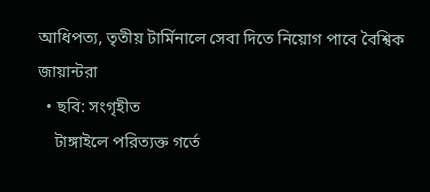আধিপত্য, তৃতীয় টার্মিনালে সেবা দিতে নিয়োগ পাবে বৈশ্বিক জায়ান্টরা
  • ছবি: সংগৃহীত
    টাঙ্গাইলে পরিত্যক্ত গর্তে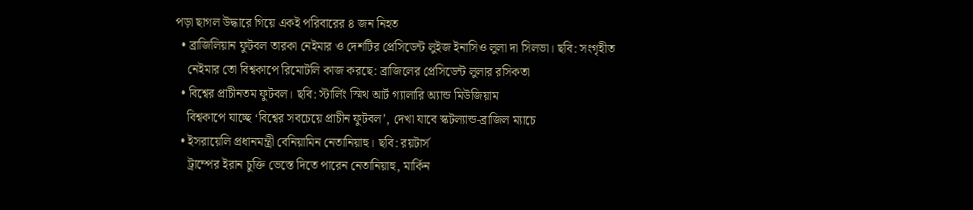পড়া ছাগল উদ্ধারে গিয়ে একই পরিবারের ৪ জন নিহত
  • ব্রাজিলিয়ান ফুটবল তারকা নেইমার ও দেশটির প্রেসিডেন্ট লুইজ ইনাসিও লুলা দা সিলভা। ছবি: সংগৃহীত
    নেইমার তো বিশ্বকাপে রিমোটলি কাজ করছে: ব্রাজিলের প্রেসিডেন্ট লুলার রসিকতা
  • বিশ্বের প্রাচীনতম ফুটবল। ছবি: স্টার্লিং স্মিথ আর্ট গ্যালারি অ্যান্ড মিউজিয়াম
    বিশ্বকাপে যাচ্ছে ‘বিশ্বের সবচেয়ে প্রাচীন ফুটবল’, দেখা যাবে স্কটল্যান্ড-ব্রাজিল ম্যাচে
  • ইসরায়েলি প্রধানমন্ত্রী বেনিয়ামিন নেতানিয়াহু। ছবি: রয়টার্স
    ট্রাম্পের ইরান চুক্তি ভেস্তে দিতে পারেন নেতানিয়াহু, মার্কিন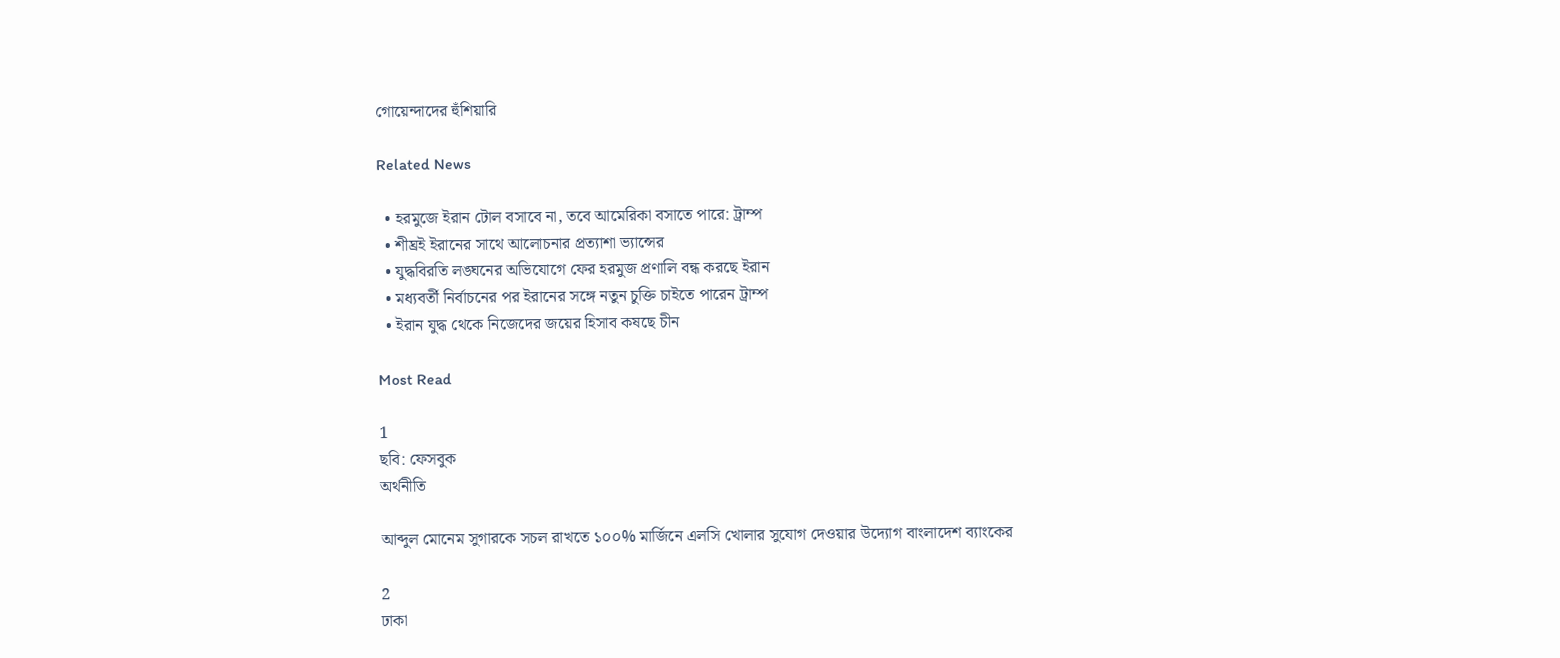গোয়েন্দাদের হুঁশিয়ারি

Related News

  • হরমুজে ইরান টোল বসাবে না, তবে আমেরিকা বসাতে পারে: ট্রাম্প
  • শীঘ্রই ইরানের সাথে আলোচনার প্রত্যাশা ভ্যান্সের
  • যুদ্ধবিরতি লঙ্ঘনের অভিযোগে ফের হরমুজ প্রণালি বন্ধ করছে ইরান
  • মধ্যবর্তী নির্বাচনের পর ইরানের সঙ্গে নতুন চুক্তি চাইতে পারেন ট্রাম্প
  • ইরান যুদ্ধ থেকে নিজেদের জয়ের হিসাব কষছে চীন

Most Read

1
ছবি: ফেসবুক
অর্থনীতি

আব্দুল মোনেম সুগারকে সচল রাখতে ১০০% মার্জিনে এলসি খোলার সুযোগ দেওয়ার উদ্যোগ বাংলাদেশ ব্যাংকের

2
ঢাকা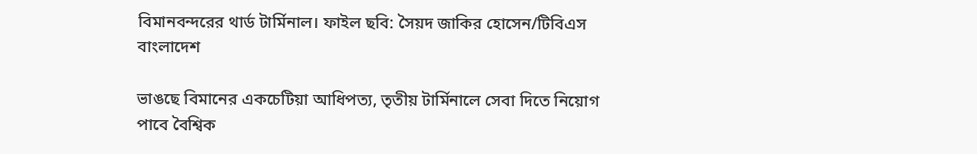বিমানবন্দরের থার্ড টার্মিনাল। ফাইল ছবি: সৈয়দ জাকির হোসেন/টিবিএস
বাংলাদেশ

ভাঙছে বিমানের একচেটিয়া আধিপত্য, তৃতীয় টার্মিনালে সেবা দিতে নিয়োগ পাবে বৈশ্বিক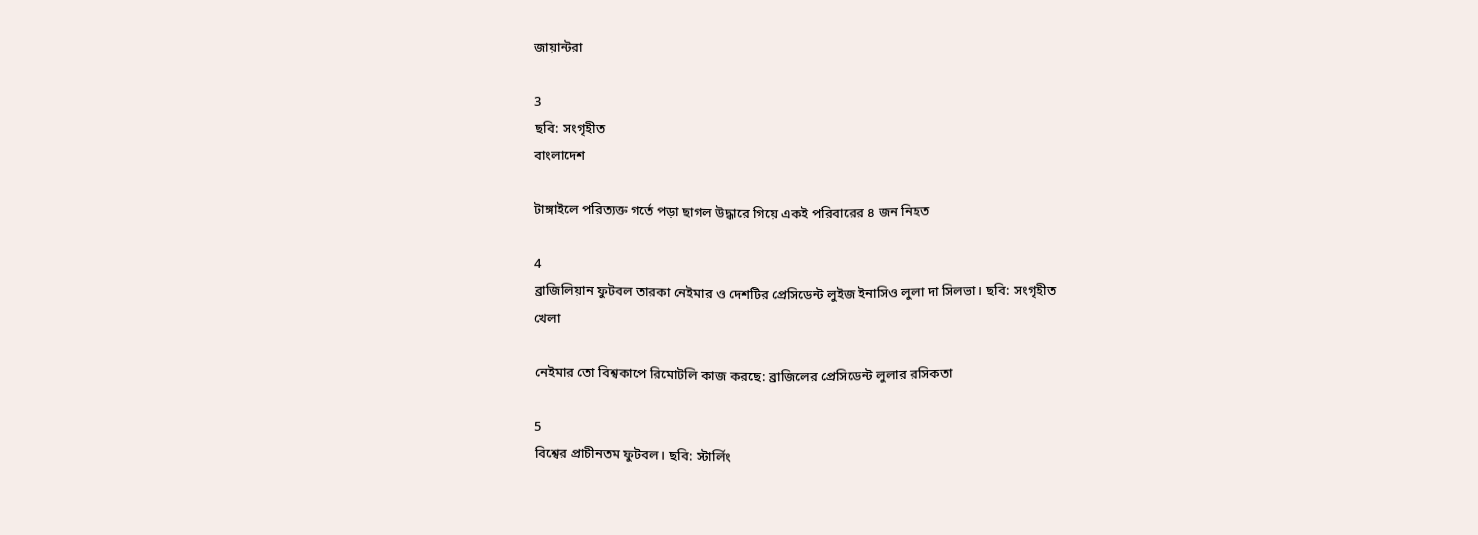জায়ান্টরা

3
ছবি: সংগৃহীত
বাংলাদেশ

টাঙ্গাইলে পরিত্যক্ত গর্তে পড়া ছাগল উদ্ধারে গিয়ে একই পরিবারের ৪ জন নিহত

4
ব্রাজিলিয়ান ফুটবল তারকা নেইমার ও দেশটির প্রেসিডেন্ট লুইজ ইনাসিও লুলা দা সিলভা। ছবি: সংগৃহীত
খেলা

নেইমার তো বিশ্বকাপে রিমোটলি কাজ করছে: ব্রাজিলের প্রেসিডেন্ট লুলার রসিকতা

5
বিশ্বের প্রাচীনতম ফুটবল। ছবি: স্টার্লিং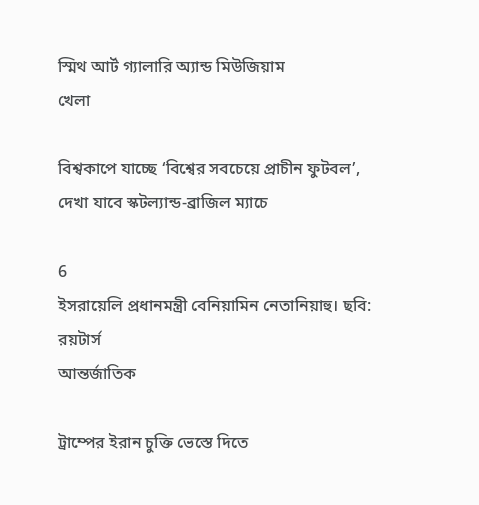স্মিথ আর্ট গ্যালারি অ্যান্ড মিউজিয়াম
খেলা

বিশ্বকাপে যাচ্ছে ‘বিশ্বের সবচেয়ে প্রাচীন ফুটবল’, দেখা যাবে স্কটল্যান্ড-ব্রাজিল ম্যাচে

6
ইসরায়েলি প্রধানমন্ত্রী বেনিয়ামিন নেতানিয়াহু। ছবি: রয়টার্স
আন্তর্জাতিক

ট্রাম্পের ইরান চুক্তি ভেস্তে দিতে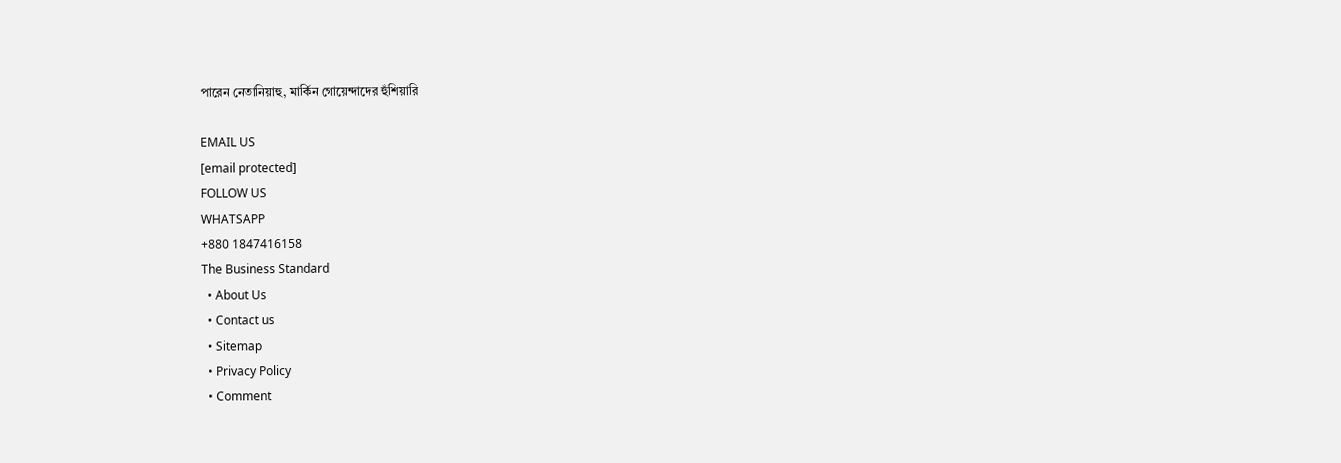পারেন নেতানিয়াহু, মার্কিন গোয়েন্দাদের হুঁশিয়ারি

EMAIL US
[email protected]
FOLLOW US
WHATSAPP
+880 1847416158
The Business Standard
  • About Us
  • Contact us
  • Sitemap
  • Privacy Policy
  • Comment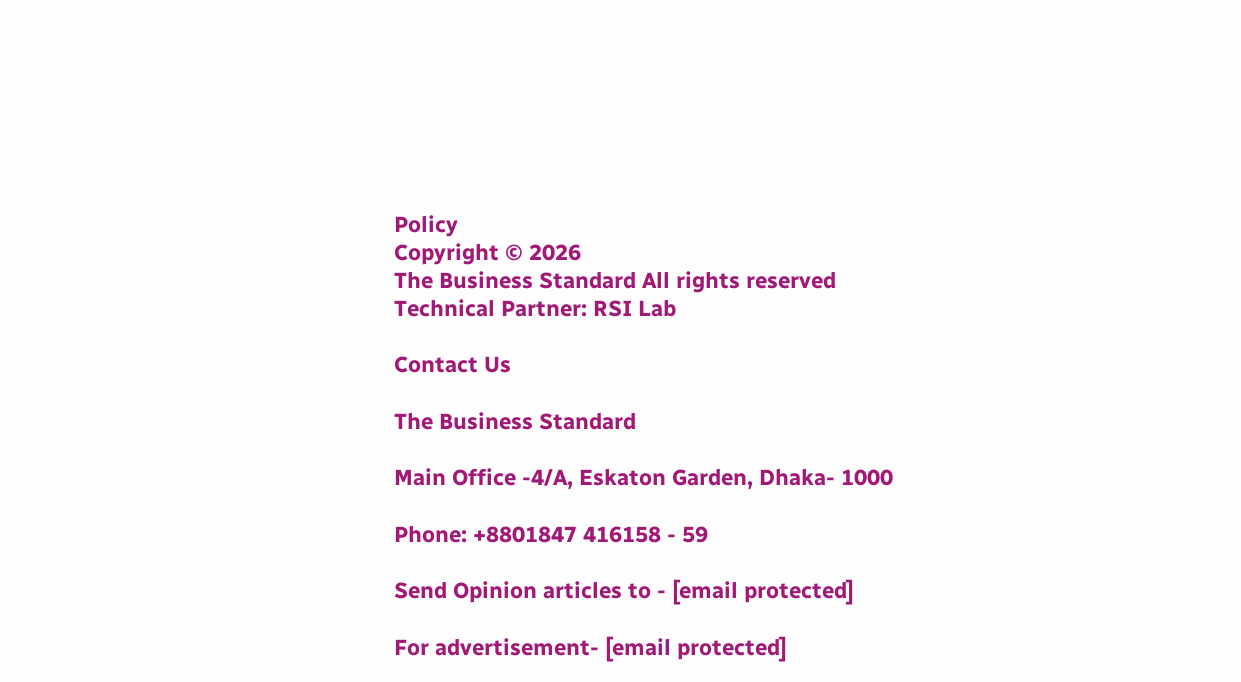Policy
Copyright © 2026
The Business Standard All rights reserved
Technical Partner: RSI Lab

Contact Us

The Business Standard

Main Office -4/A, Eskaton Garden, Dhaka- 1000

Phone: +8801847 416158 - 59

Send Opinion articles to - [email protected]

For advertisement- [email protected]